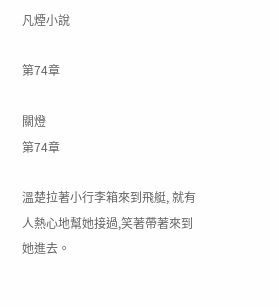凡煙小說

第74章

關燈
第74章

溫楚拉著小行李箱來到飛艇, 就有人熱心地幫她接過,笑著帶著來到她進去。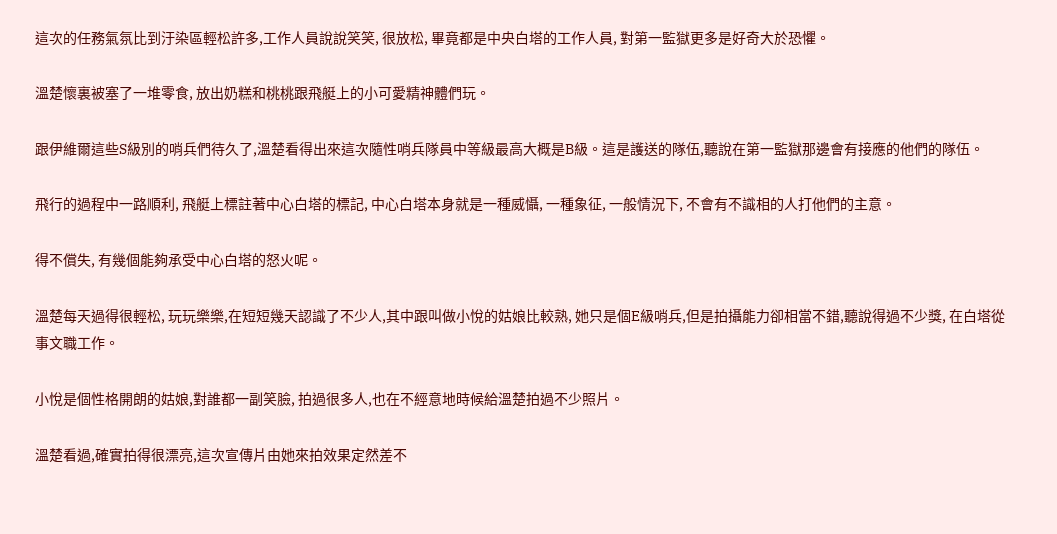這次的任務氣氛比到汙染區輕松許多,工作人員說說笑笑, 很放松, 畢竟都是中央白塔的工作人員, 對第一監獄更多是好奇大於恐懼。

溫楚懷裏被塞了一堆零食, 放出奶糕和桃桃跟飛艇上的小可愛精神體們玩。

跟伊維爾這些S級別的哨兵們待久了,溫楚看得出來這次隨性哨兵隊員中等級最高大概是B級。這是護送的隊伍,聽說在第一監獄那邊會有接應的他們的隊伍。

飛行的過程中一路順利, 飛艇上標註著中心白塔的標記, 中心白塔本身就是一種威懾, 一種象征, 一般情況下, 不會有不識相的人打他們的主意。

得不償失, 有幾個能夠承受中心白塔的怒火呢。

溫楚每天過得很輕松, 玩玩樂樂,在短短幾天認識了不少人,其中跟叫做小悅的姑娘比較熟, 她只是個E級哨兵,但是拍攝能力卻相當不錯,聽說得過不少獎, 在白塔從事文職工作。

小悅是個性格開朗的姑娘,對誰都一副笑臉, 拍過很多人,也在不經意地時候給溫楚拍過不少照片。

溫楚看過,確實拍得很漂亮,這次宣傳片由她來拍效果定然差不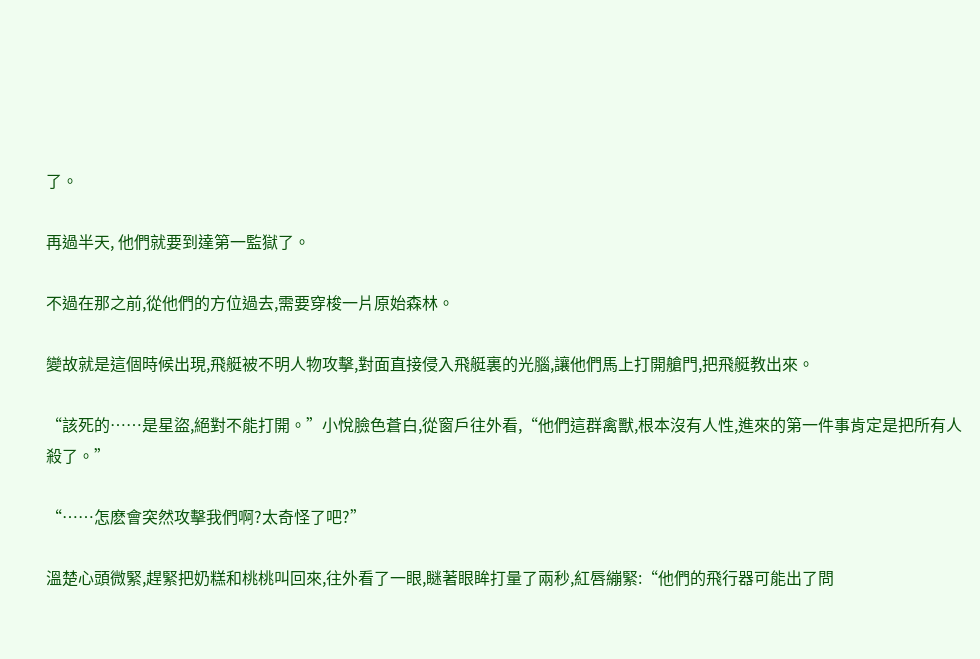了。

再過半天, 他們就要到達第一監獄了。

不過在那之前,從他們的方位過去,需要穿梭一片原始森林。

變故就是這個時候出現,飛艇被不明人物攻擊,對面直接侵入飛艇裏的光腦,讓他們馬上打開艙門,把飛艇教出來。

“該死的……是星盜,絕對不能打開。”小悅臉色蒼白,從窗戶往外看,“他們這群禽獸,根本沒有人性,進來的第一件事肯定是把所有人殺了。”

“……怎麽會突然攻擊我們啊?太奇怪了吧?”

溫楚心頭微緊,趕緊把奶糕和桃桃叫回來,往外看了一眼,瞇著眼眸打量了兩秒,紅唇繃緊:“他們的飛行器可能出了問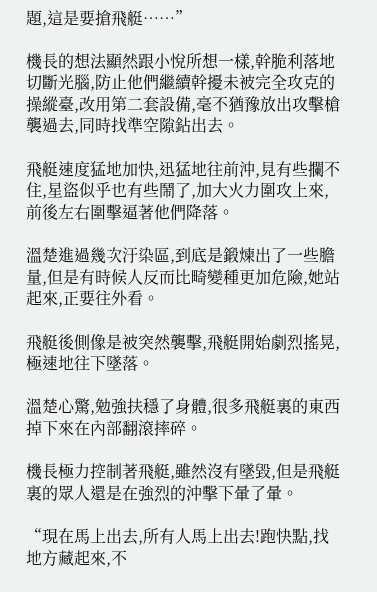題,這是要搶飛艇……”

機長的想法顯然跟小悅所想一樣,幹脆利落地切斷光腦,防止他們繼續幹擾未被完全攻克的操縱臺,改用第二套設備,毫不猶豫放出攻擊槍襲過去,同時找準空隙鉆出去。

飛艇速度猛地加快,迅猛地往前沖,見有些攔不住,星盜似乎也有些鬧了,加大火力圍攻上來,前後左右圍擊逼著他們降落。

溫楚進過幾次汙染區,到底是鍛煉出了一些膽量,但是有時候人反而比畸變種更加危險,她站起來,正要往外看。

飛艇後側像是被突然襲擊,飛艇開始劇烈搖晃,極速地往下墜落。

溫楚心驚,勉強扶穩了身體,很多飛艇裏的東西掉下來在內部翻滾摔碎。

機長極力控制著飛艇,雖然沒有墜毀,但是飛艇裏的眾人還是在強烈的沖擊下暈了暈。

“現在馬上出去,所有人馬上出去!跑快點,找地方藏起來,不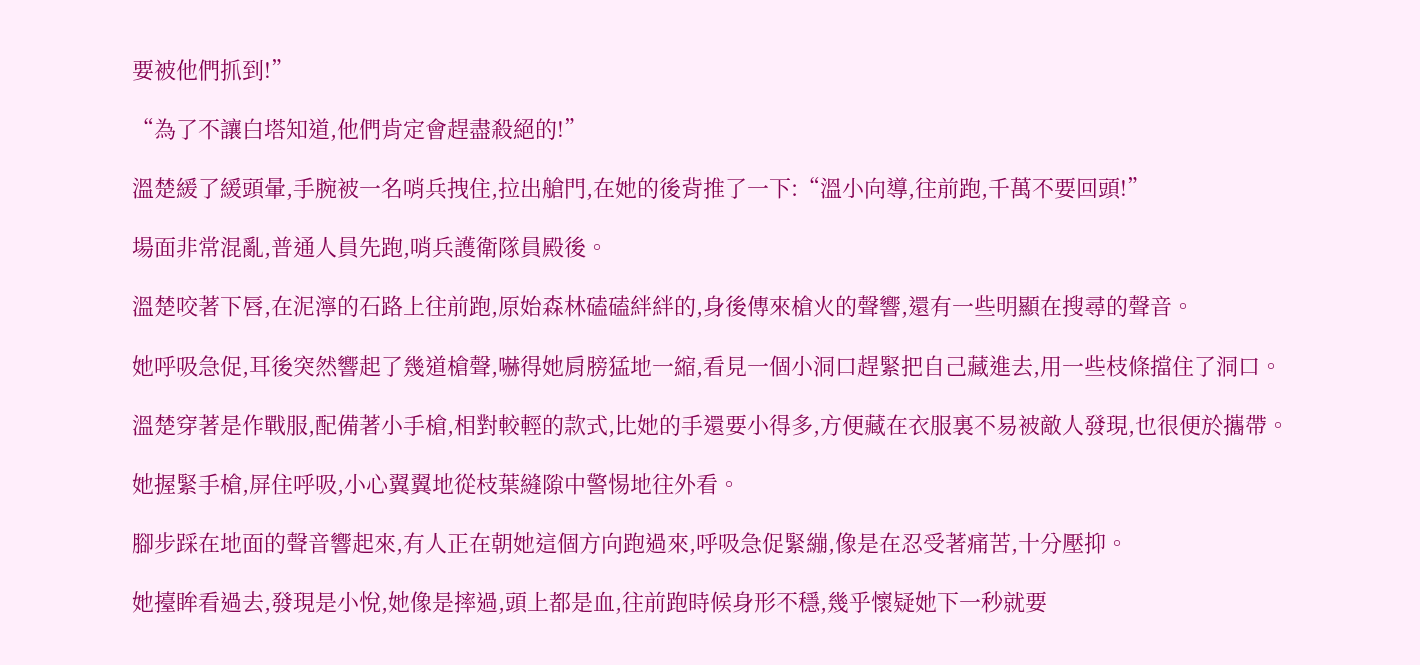要被他們抓到!”

“為了不讓白塔知道,他們肯定會趕盡殺絕的!”

溫楚緩了緩頭暈,手腕被一名哨兵拽住,拉出艙門,在她的後背推了一下:“溫小向導,往前跑,千萬不要回頭!”

場面非常混亂,普通人員先跑,哨兵護衛隊員殿後。

溫楚咬著下唇,在泥濘的石路上往前跑,原始森林磕磕絆絆的,身後傳來槍火的聲響,還有一些明顯在搜尋的聲音。

她呼吸急促,耳後突然響起了幾道槍聲,嚇得她肩膀猛地一縮,看見一個小洞口趕緊把自己藏進去,用一些枝條擋住了洞口。

溫楚穿著是作戰服,配備著小手槍,相對較輕的款式,比她的手還要小得多,方便藏在衣服裏不易被敵人發現,也很便於攜帶。

她握緊手槍,屏住呼吸,小心翼翼地從枝葉縫隙中警惕地往外看。

腳步踩在地面的聲音響起來,有人正在朝她這個方向跑過來,呼吸急促緊繃,像是在忍受著痛苦,十分壓抑。

她擡眸看過去,發現是小悅,她像是摔過,頭上都是血,往前跑時候身形不穩,幾乎懷疑她下一秒就要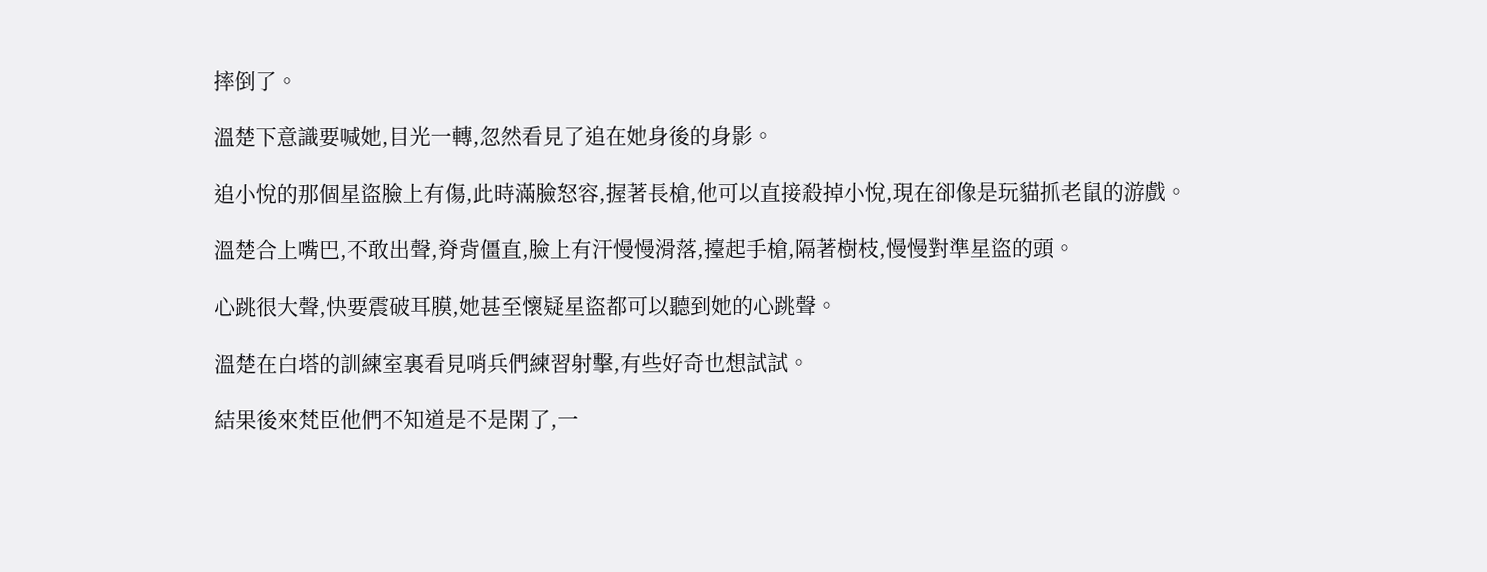摔倒了。

溫楚下意識要喊她,目光一轉,忽然看見了追在她身後的身影。

追小悅的那個星盜臉上有傷,此時滿臉怒容,握著長槍,他可以直接殺掉小悅,現在卻像是玩貓抓老鼠的游戲。

溫楚合上嘴巴,不敢出聲,脊背僵直,臉上有汗慢慢滑落,擡起手槍,隔著樹枝,慢慢對準星盜的頭。

心跳很大聲,快要震破耳膜,她甚至懷疑星盜都可以聽到她的心跳聲。

溫楚在白塔的訓練室裏看見哨兵們練習射擊,有些好奇也想試試。

結果後來梵臣他們不知道是不是閑了,一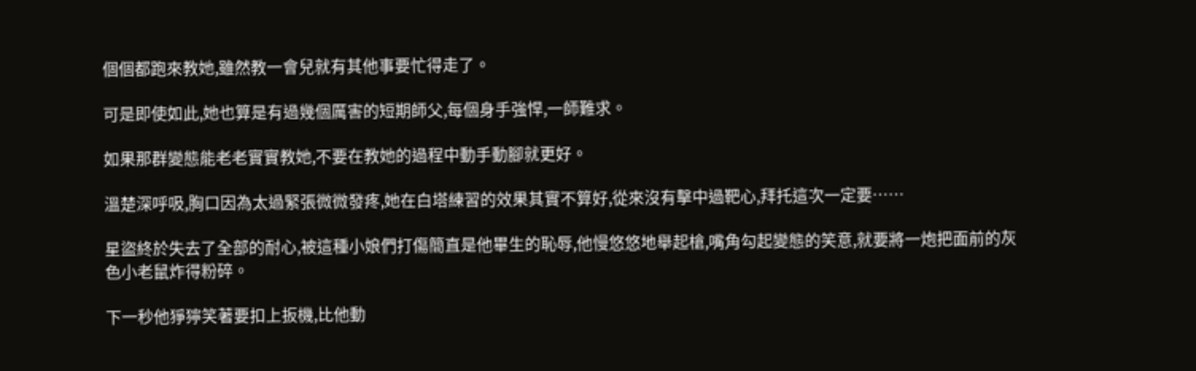個個都跑來教她,雖然教一會兒就有其他事要忙得走了。

可是即使如此,她也算是有過幾個厲害的短期師父,每個身手強悍,一師難求。

如果那群變態能老老實實教她,不要在教她的過程中動手動腳就更好。

溫楚深呼吸,胸口因為太過緊張微微發疼,她在白塔練習的效果其實不算好,從來沒有擊中過靶心,拜托這次一定要……

星盜終於失去了全部的耐心,被這種小娘們打傷簡直是他畢生的恥辱,他慢悠悠地舉起槍,嘴角勾起變態的笑意,就要將一炮把面前的灰色小老鼠炸得粉碎。

下一秒他猙獰笑著要扣上扳機,比他動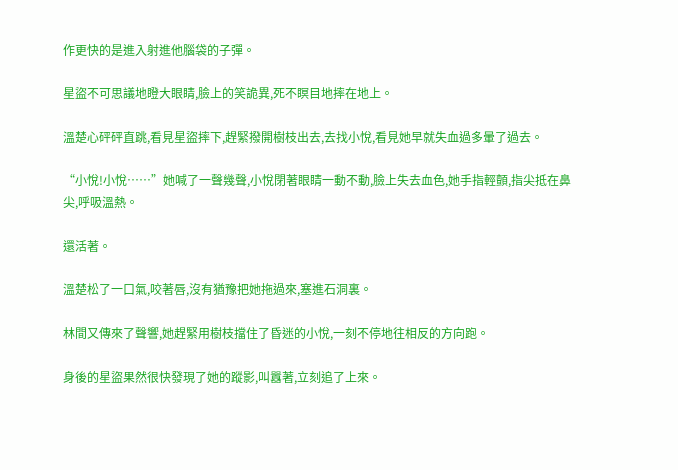作更快的是進入射進他腦袋的子彈。

星盜不可思議地瞪大眼睛,臉上的笑詭異,死不瞑目地摔在地上。

溫楚心砰砰直跳,看見星盜摔下,趕緊撥開樹枝出去,去找小悅,看見她早就失血過多暈了過去。

“小悅!小悅……”她喊了一聲幾聲,小悅閉著眼睛一動不動,臉上失去血色,她手指輕顫,指尖抵在鼻尖,呼吸溫熱。

還活著。

溫楚松了一口氣,咬著唇,沒有猶豫把她拖過來,塞進石洞裏。

林間又傳來了聲響,她趕緊用樹枝擋住了昏迷的小悅,一刻不停地往相反的方向跑。

身後的星盜果然很快發現了她的蹤影,叫囂著,立刻追了上來。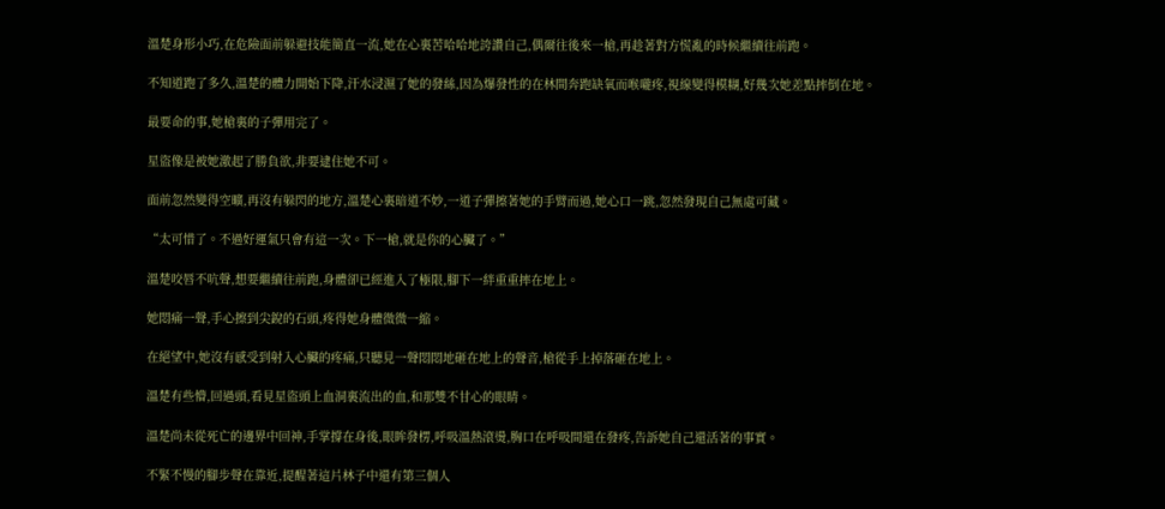溫楚身形小巧,在危險面前躲避技能簡直一流,她在心裏苦哈哈地誇讚自己,偶爾往後來一槍,再趁著對方慌亂的時候繼續往前跑。

不知道跑了多久,溫楚的體力開始下降,汗水浸濕了她的發絲,因為爆發性的在林間奔跑缺氧而喉嚨疼,視線變得模糊,好幾次她差點摔倒在地。

最要命的事,她槍裏的子彈用完了。

星盜像是被她激起了勝負欲,非要逮住她不可。

面前忽然變得空曠,再沒有躲閃的地方,溫楚心裏暗道不妙,一道子彈擦著她的手臂而過,她心口一跳,忽然發現自己無處可藏。

“太可惜了。不過好運氣只會有這一次。下一槍,就是你的心臟了。”

溫楚咬唇不吭聲,想要繼續往前跑,身體卻已經進入了極限,腳下一絆重重摔在地上。

她悶痛一聲,手心擦到尖銳的石頭,疼得她身體微微一縮。

在絕望中,她沒有感受到射入心臟的疼痛,只聽見一聲悶悶地砸在地上的聲音,槍從手上掉落砸在地上。

溫楚有些懵,回過頭,看見星盜頭上血洞裏流出的血,和那雙不甘心的眼睛。

溫楚尚未從死亡的邊界中回神,手掌撐在身後,眼眸發楞,呼吸溫熱滾燙,胸口在呼吸間還在發疼,告訴她自己還活著的事實。

不緊不慢的腳步聲在靠近,提醒著這片林子中還有第三個人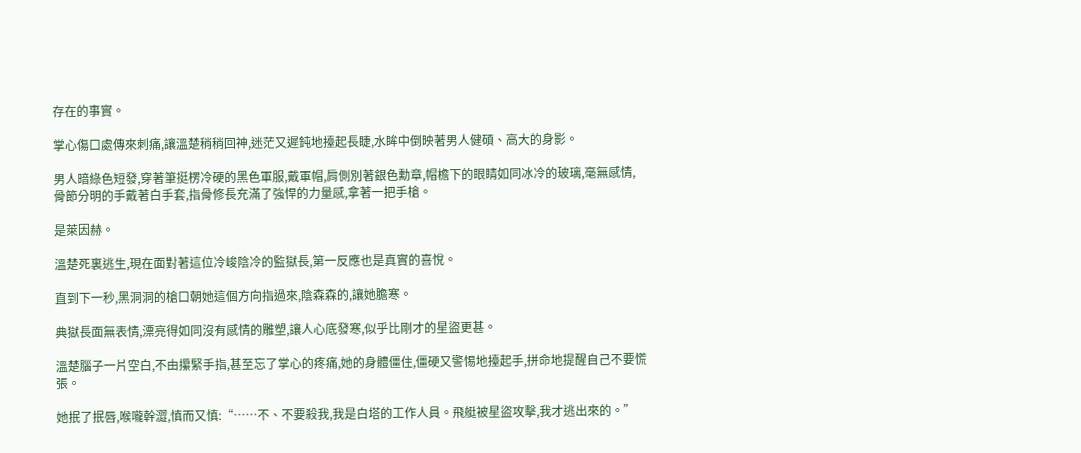存在的事實。

掌心傷口處傳來刺痛,讓溫楚稍稍回神,迷茫又遲鈍地擡起長睫,水眸中倒映著男人健碩、高大的身影。

男人暗綠色短發,穿著筆挺楞冷硬的黑色軍服,戴軍帽,肩側別著銀色勳章,帽檐下的眼睛如同冰冷的玻璃,毫無感情,骨節分明的手戴著白手套,指骨修長充滿了強悍的力量感,拿著一把手槍。

是萊因赫。

溫楚死裏逃生,現在面對著這位冷峻陰冷的監獄長,第一反應也是真實的喜悅。

直到下一秒,黑洞洞的槍口朝她這個方向指過來,陰森森的,讓她膽寒。

典獄長面無表情,漂亮得如同沒有感情的雕塑,讓人心底發寒,似乎比剛才的星盜更甚。

溫楚腦子一片空白,不由攥緊手指,甚至忘了掌心的疼痛,她的身體僵住,僵硬又警惕地擡起手,拼命地提醒自己不要慌張。

她抿了抿唇,喉嚨幹澀,慎而又慎:“……不、不要殺我,我是白塔的工作人員。飛艇被星盜攻擊,我才逃出來的。”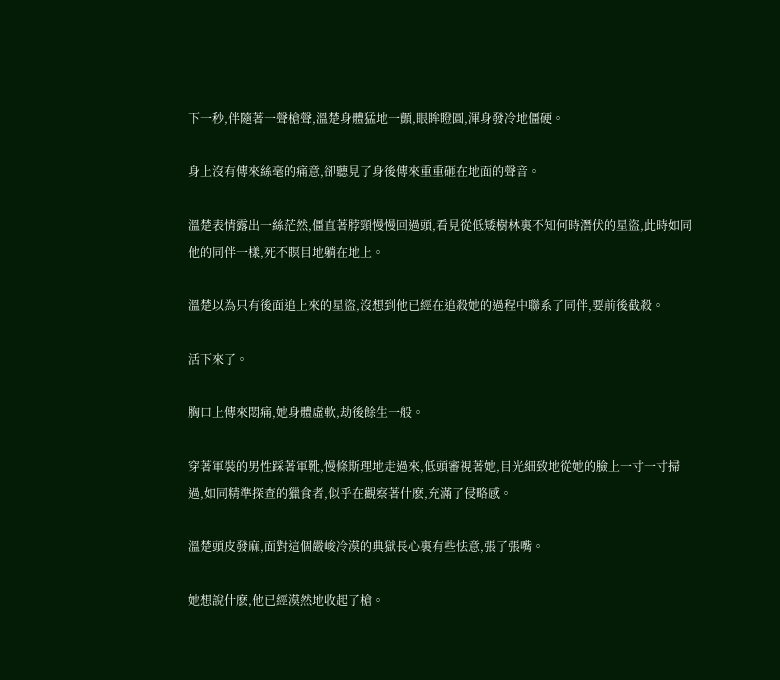下一秒,伴隨著一聲槍聲,溫楚身體猛地一顫,眼眸瞪圓,渾身發冷地僵硬。

身上沒有傳來絲毫的痛意,卻聽見了身後傳來重重砸在地面的聲音。

溫楚表情露出一絲茫然,僵直著脖頸慢慢回過頭,看見從低矮樹林裏不知何時潛伏的星盜,此時如同他的同伴一樣,死不瞑目地躺在地上。

溫楚以為只有後面追上來的星盜,沒想到他已經在追殺她的過程中聯系了同伴,要前後截殺。

活下來了。

胸口上傳來悶痛,她身體虛軟,劫後餘生一般。

穿著軍裝的男性踩著軍靴,慢條斯理地走過來,低頭審視著她,目光細致地從她的臉上一寸一寸掃過,如同精準探查的獵食者,似乎在觀察著什麽,充滿了侵略感。

溫楚頭皮發麻,面對這個嚴峻冷漠的典獄長心裏有些怯意,張了張嘴。

她想說什麽,他已經漠然地收起了槍。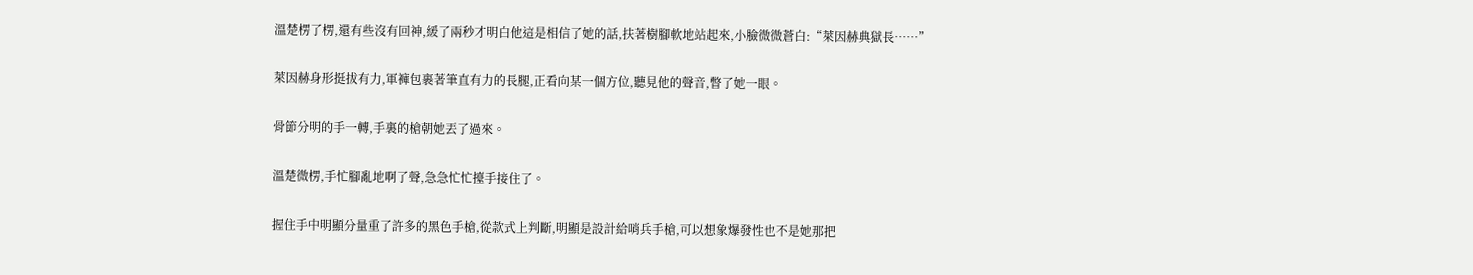溫楚楞了楞,還有些沒有回神,緩了兩秒才明白他這是相信了她的話,扶著樹腳軟地站起來,小臉微微蒼白:“萊因赫典獄長……”

萊因赫身形挺拔有力,軍褲包裹著筆直有力的長腿,正看向某一個方位,聽見他的聲音,瞥了她一眼。

骨節分明的手一轉,手裏的槍朝她丟了過來。

溫楚微楞,手忙腳亂地啊了聲,急急忙忙擡手接住了。

握住手中明顯分量重了許多的黑色手槍,從款式上判斷,明顯是設計給哨兵手槍,可以想象爆發性也不是她那把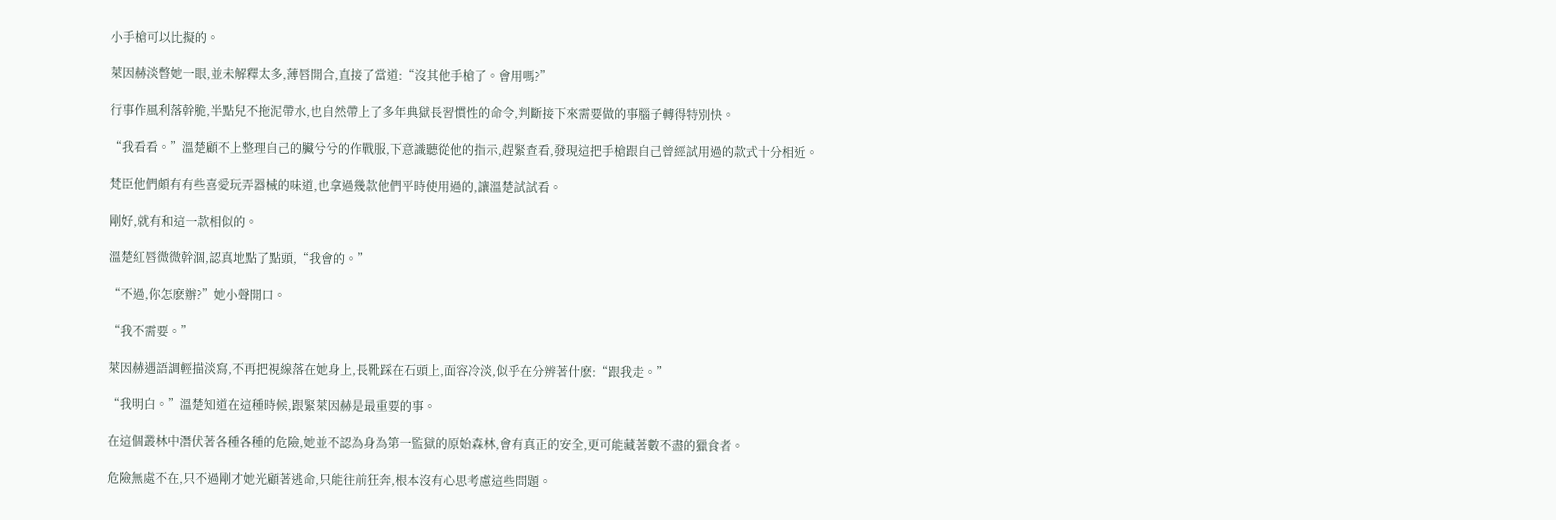小手槍可以比擬的。

萊因赫淡暼她一眼,並未解釋太多,薄唇開合,直接了當道:“沒其他手槍了。會用嗎?”

行事作風利落幹脆,半點兒不拖泥帶水,也自然帶上了多年典獄長習慣性的命令,判斷接下來需要做的事腦子轉得特別快。

“我看看。”溫楚顧不上整理自己的臟兮兮的作戰服,下意識聽從他的指示,趕緊查看,發現這把手槍跟自己曾經試用過的款式十分相近。

梵臣他們頗有有些喜愛玩弄器械的味道,也拿過幾款他們平時使用過的,讓溫楚試試看。

剛好,就有和這一款相似的。

溫楚紅唇微微幹涸,認真地點了點頭,“我會的。”

“不過,你怎麽辦?”她小聲開口。

“我不需要。”

萊因赫遇語調輕描淡寫,不再把視線落在她身上,長靴踩在石頭上,面容冷淡,似乎在分辨著什麽:“跟我走。”

“我明白。”溫楚知道在這種時候,跟緊萊因赫是最重要的事。

在這個叢林中潛伏著各種各種的危險,她並不認為身為第一監獄的原始森林,會有真正的安全,更可能藏著數不盡的獵食者。

危險無處不在,只不過剛才她光顧著逃命,只能往前狂奔,根本沒有心思考慮這些問題。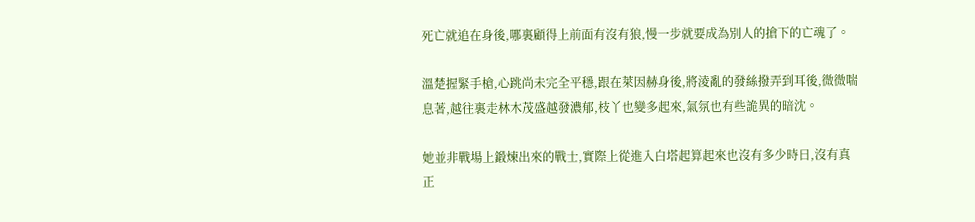死亡就追在身後,哪裏顧得上前面有沒有狼,慢一步就要成為別人的搶下的亡魂了。

溫楚握緊手槍,心跳尚未完全平穩,跟在萊因赫身後,將淩亂的發絲撥弄到耳後,微微喘息著,越往裏走林木茂盛越發濃郁,枝丫也變多起來,氣氛也有些詭異的暗沈。

她並非戰場上鍛煉出來的戰士,實際上從進入白塔起算起來也沒有多少時日,沒有真正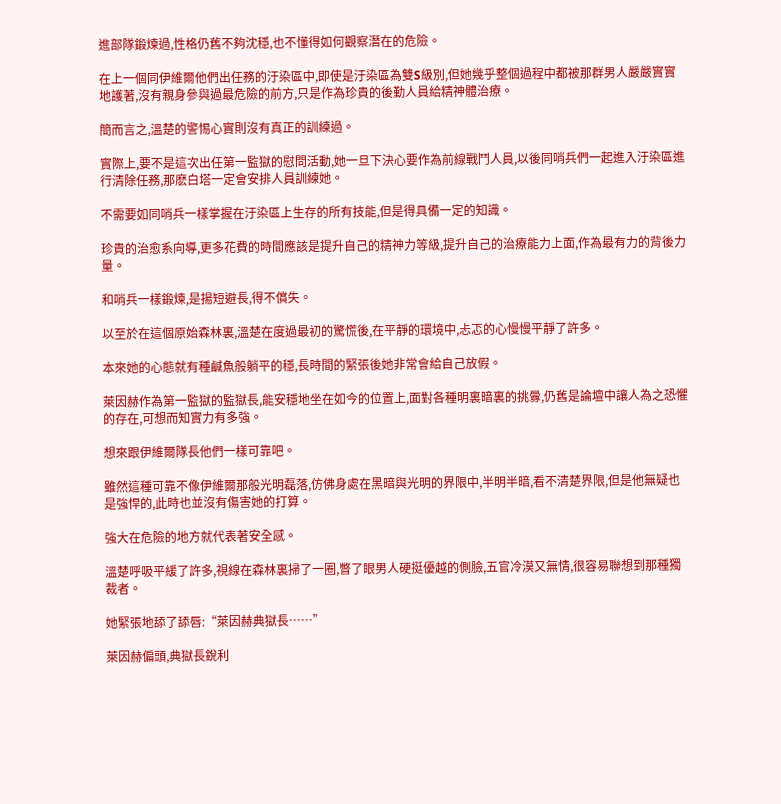進部隊鍛煉過,性格仍舊不夠沈穩,也不懂得如何觀察潛在的危險。

在上一個同伊維爾他們出任務的汙染區中,即使是汙染區為雙S級別,但她幾乎整個過程中都被那群男人嚴嚴實實地護著,沒有親身參與過最危險的前方,只是作為珍貴的後勤人員給精神體治療。

簡而言之,溫楚的警惕心實則沒有真正的訓練過。

實際上,要不是這次出任第一監獄的慰問活動,她一旦下決心要作為前線戰鬥人員,以後同哨兵們一起進入汙染區進行清除任務,那麽白塔一定會安排人員訓練她。

不需要如同哨兵一樣掌握在汙染區上生存的所有技能,但是得具備一定的知識。

珍貴的治愈系向導,更多花費的時間應該是提升自己的精神力等級,提升自己的治療能力上面,作為最有力的背後力量。

和哨兵一樣鍛煉,是揚短避長,得不償失。

以至於在這個原始森林裏,溫楚在度過最初的驚慌後,在平靜的環境中,忐忑的心慢慢平靜了許多。

本來她的心態就有種鹹魚般躺平的穩,長時間的緊張後她非常會給自己放假。

萊因赫作為第一監獄的監獄長,能安穩地坐在如今的位置上,面對各種明裏暗裏的挑釁,仍舊是論壇中讓人為之恐懼的存在,可想而知實力有多強。

想來跟伊維爾隊長他們一樣可靠吧。

雖然這種可靠不像伊維爾那般光明磊落,仿佛身處在黑暗與光明的界限中,半明半暗,看不清楚界限,但是他無疑也是強悍的,此時也並沒有傷害她的打算。

強大在危險的地方就代表著安全感。

溫楚呼吸平緩了許多,視線在森林裏掃了一圈,瞥了眼男人硬挺優越的側臉,五官冷漠又無情,很容易聯想到那種獨裁者。

她緊張地舔了舔唇:“萊因赫典獄長……”

萊因赫偏頭,典獄長銳利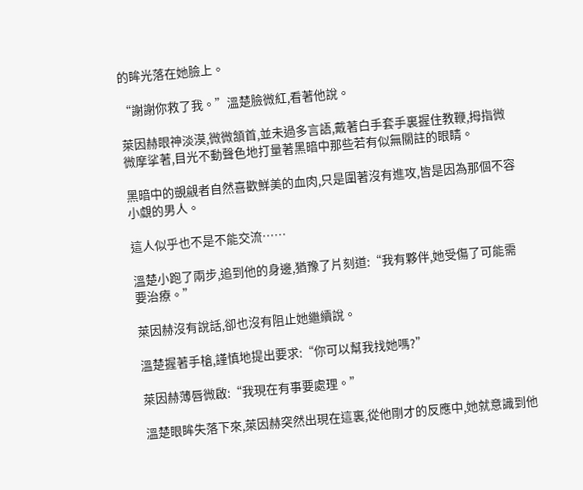的眸光落在她臉上。

“謝謝你救了我。”溫楚臉微紅,看著他說。

萊因赫眼神淡漠,微微頷首,並未過多言語,戴著白手套手裏握住教鞭,拇指微微摩挲著,目光不動聲色地打量著黑暗中那些若有似無關註的眼睛。

黑暗中的覬覦者自然喜歡鮮美的血肉,只是圍著沒有進攻,皆是因為那個不容小覷的男人。

這人似乎也不是不能交流……

溫楚小跑了兩步,追到他的身邊,猶豫了片刻道:“我有夥伴,她受傷了可能需要治療。”

萊因赫沒有說話,卻也沒有阻止她繼續說。

溫楚握著手槍,謹慎地提出要求:“你可以幫我找她嗎?”

萊因赫薄唇微啟:“我現在有事要處理。”

溫楚眼眸失落下來,萊因赫突然出現在這裏,從他剛才的反應中,她就意識到他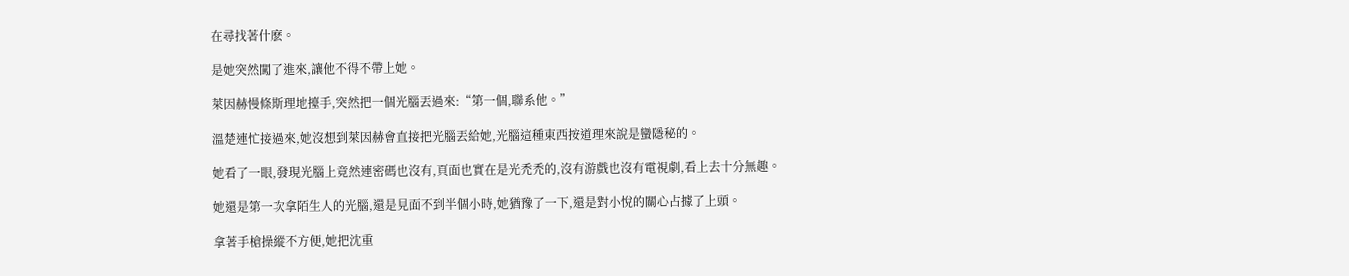在尋找著什麽。

是她突然闖了進來,讓他不得不帶上她。

萊因赫慢條斯理地擡手,突然把一個光腦丟過來:“第一個,聯系他。”

溫楚連忙接過來,她沒想到萊因赫會直接把光腦丟給她,光腦這種東西按道理來說是蠻隱秘的。

她看了一眼,發現光腦上竟然連密碼也沒有,頁面也實在是光禿禿的,沒有游戲也沒有電視劇,看上去十分無趣。

她還是第一次拿陌生人的光腦,還是見面不到半個小時,她猶豫了一下,還是對小悅的關心占據了上頭。

拿著手槍操縱不方便,她把沈重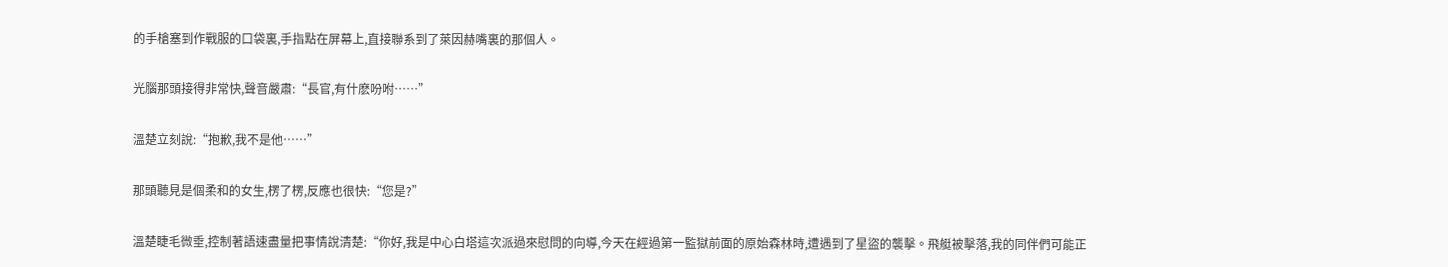的手槍塞到作戰服的口袋裏,手指點在屏幕上,直接聯系到了萊因赫嘴裏的那個人。

光腦那頭接得非常快,聲音嚴肅:“長官,有什麽吩咐……”

溫楚立刻說:“抱歉,我不是他……”

那頭聽見是個柔和的女生,楞了楞,反應也很快:“您是?”

溫楚睫毛微垂,控制著語速盡量把事情說清楚:“你好,我是中心白塔這次派過來慰問的向導,今天在經過第一監獄前面的原始森林時,遭遇到了星盜的襲擊。飛艇被擊落,我的同伴們可能正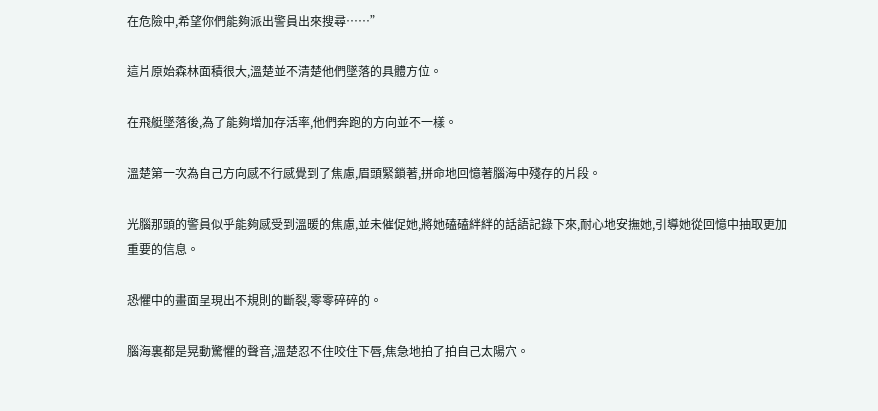在危險中,希望你們能夠派出警員出來搜尋……”

這片原始森林面積很大,溫楚並不清楚他們墜落的具體方位。

在飛艇墜落後,為了能夠增加存活率,他們奔跑的方向並不一樣。

溫楚第一次為自己方向感不行感覺到了焦慮,眉頭緊鎖著,拼命地回憶著腦海中殘存的片段。

光腦那頭的警員似乎能夠感受到溫暖的焦慮,並未催促她,將她磕磕絆絆的話語記錄下來,耐心地安撫她,引導她從回憶中抽取更加重要的信息。

恐懼中的畫面呈現出不規則的斷裂,零零碎碎的。

腦海裏都是晃動驚懼的聲音,溫楚忍不住咬住下唇,焦急地拍了拍自己太陽穴。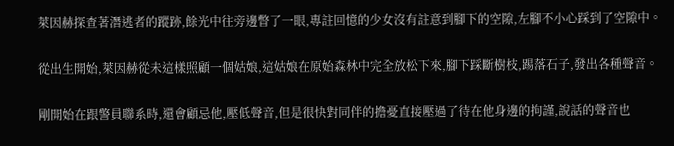萊因赫探查著潛逃者的蹤跡,餘光中往旁邊瞥了一眼,專註回憶的少女沒有註意到腳下的空隙,左腳不小心踩到了空隙中。

從出生開始,萊因赫從未這樣照顧一個姑娘,這姑娘在原始森林中完全放松下來,腳下踩斷樹枝,踢落石子,發出各種聲音。

剛開始在跟警員聯系時,還會顧忌他,壓低聲音,但是很快對同伴的擔憂直接壓過了待在他身邊的拘謹,說話的聲音也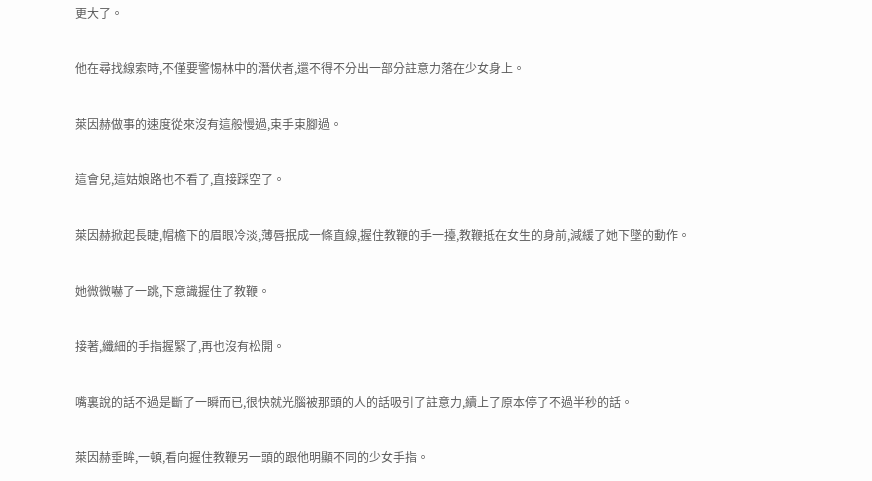更大了。

他在尋找線索時,不僅要警惕林中的潛伏者,還不得不分出一部分註意力落在少女身上。

萊因赫做事的速度從來沒有這般慢過,束手束腳過。

這會兒,這姑娘路也不看了,直接踩空了。

萊因赫掀起長睫,帽檐下的眉眼冷淡,薄唇抿成一條直線,握住教鞭的手一擡,教鞭抵在女生的身前,減緩了她下墜的動作。

她微微嚇了一跳,下意識握住了教鞭。

接著,纖細的手指握緊了,再也沒有松開。

嘴裏說的話不過是斷了一瞬而已,很快就光腦被那頭的人的話吸引了註意力,續上了原本停了不過半秒的話。

萊因赫垂眸,一頓,看向握住教鞭另一頭的跟他明顯不同的少女手指。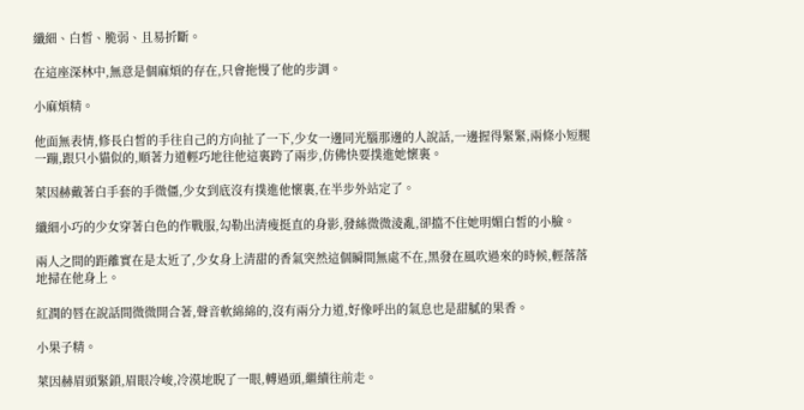纖細、白皙、脆弱、且易折斷。

在這座深林中,無意是個麻煩的存在,只會拖慢了他的步調。

小麻煩精。

他面無表情,修長白皙的手往自己的方向扯了一下,少女一邊同光腦那邊的人說話,一邊握得緊緊,兩條小短腿一蹦,跟只小貓似的,順著力道輕巧地往他這裏跨了兩步,仿佛快要撲進她懷裏。

萊因赫戴著白手套的手微僵,少女到底沒有撲進他懷裏,在半步外站定了。

纖細小巧的少女穿著白色的作戰服,勾勒出清瘦挺直的身影,發絲微微淩亂,卻擋不住她明媚白皙的小臉。

兩人之間的距離實在是太近了,少女身上清甜的香氣突然這個瞬間無處不在,黑發在風吹過來的時候,輕落落地掃在他身上。

紅潤的唇在說話間微微開合著,聲音軟綿綿的,沒有兩分力道,好像呼出的氣息也是甜膩的果香。

小果子精。

萊因赫眉頭緊鎖,眉眼冷峻,冷漠地睨了一眼,轉過頭,繼續往前走。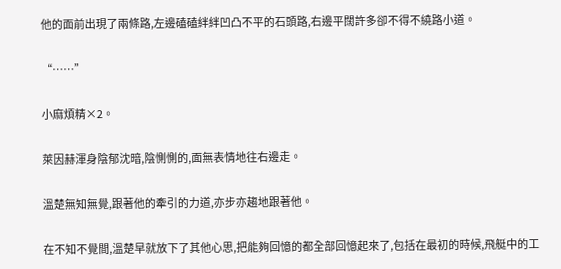他的面前出現了兩條路,左邊磕磕絆絆凹凸不平的石頭路,右邊平闊許多卻不得不繞路小道。

“……”

小麻煩精×2。

萊因赫渾身陰郁沈暗,陰惻惻的,面無表情地往右邊走。

溫楚無知無覺,跟著他的牽引的力道,亦步亦趨地跟著他。

在不知不覺間,溫楚早就放下了其他心思,把能夠回憶的都全部回憶起來了,包括在最初的時候,飛艇中的工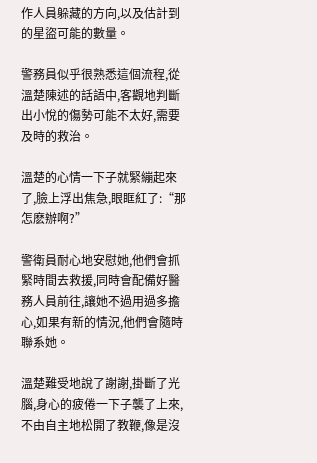作人員躲藏的方向,以及估計到的星盜可能的數量。

警務員似乎很熟悉這個流程,從溫楚陳述的話語中,客觀地判斷出小悅的傷勢可能不太好,需要及時的救治。

溫楚的心情一下子就緊繃起來了,臉上浮出焦急,眼眶紅了:“那怎麽辦啊?”

警衛員耐心地安慰她,他們會抓緊時間去救援,同時會配備好醫務人員前往,讓她不過用過多擔心,如果有新的情況,他們會隨時聯系她。

溫楚難受地說了謝謝,掛斷了光腦,身心的疲倦一下子襲了上來,不由自主地松開了教鞭,像是沒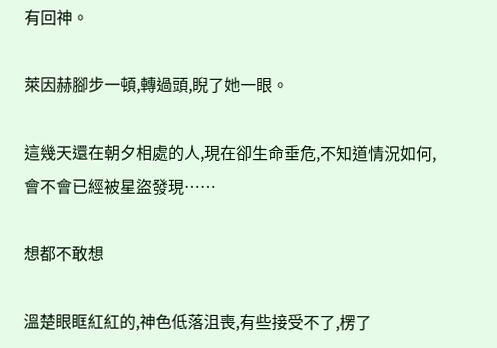有回神。

萊因赫腳步一頓,轉過頭,睨了她一眼。

這幾天還在朝夕相處的人,現在卻生命垂危,不知道情況如何,會不會已經被星盜發現……

想都不敢想

溫楚眼眶紅紅的,神色低落沮喪,有些接受不了,楞了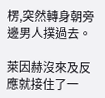楞,突然轉身朝旁邊男人撲過去。

萊因赫沒來及反應就接住了一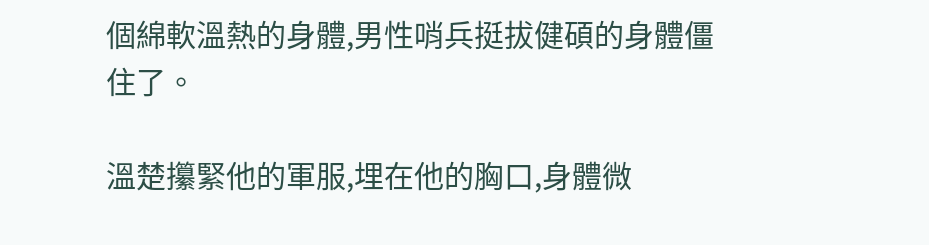個綿軟溫熱的身體,男性哨兵挺拔健碩的身體僵住了。

溫楚攥緊他的軍服,埋在他的胸口,身體微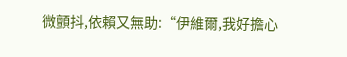微顫抖,依賴又無助:“伊維爾,我好擔心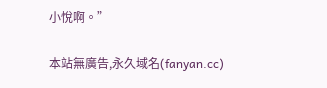小悅啊。”

本站無廣告,永久域名(fanyan.cc)